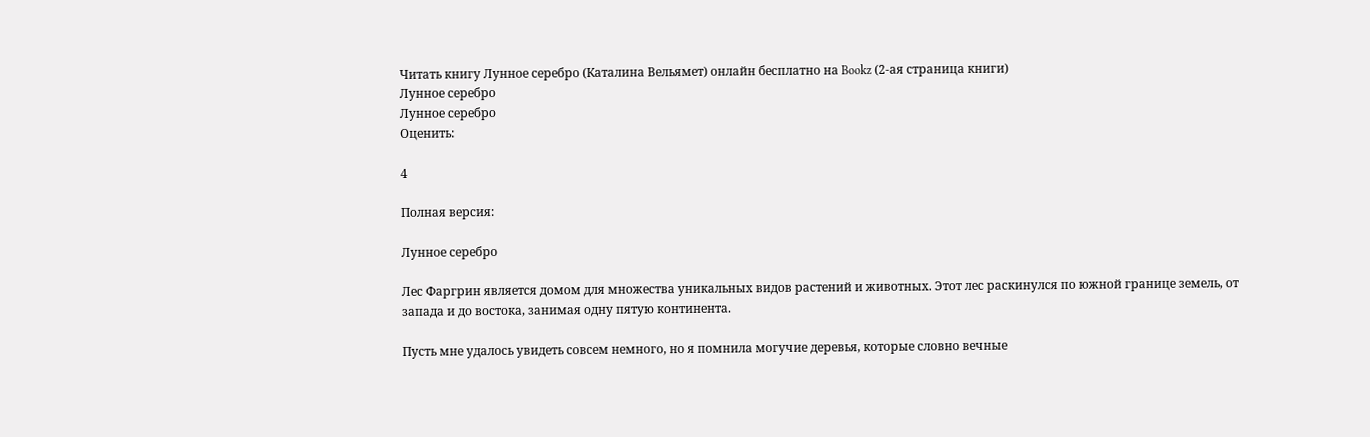Читать книгу Лунное серебро (Каталина Вельямет) онлайн бесплатно на Bookz (2-ая страница книги)
Лунное серебро
Лунное серебро
Оценить:

4

Полная версия:

Лунное серебро

Лес Фаргрин является домом для множества уникальных видов растений и животных. Этот лес раскинулся по южной границе земель, от запада и до востока, занимая одну пятую континента.

Пусть мне удалось увидеть совсем немного, но я помнила могучие деревья, которые словно вечные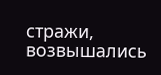стражи, возвышались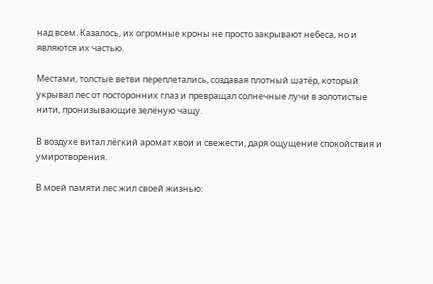над всем. Казалось, их огромные кроны не просто закрывают небеса, но и являются их частью.

Местами, толстые ветви переплетались, создавая плотный шатёр, который укрывал лес от посторонних глаз и превращал солнечные лучи в золотистые нити, пронизывающие зелёную чащу.

В воздухе витал лёгкий аромат хвои и свежести, даря ощущение спокойствия и умиротворения.

В моей памяти лес жил своей жизнью: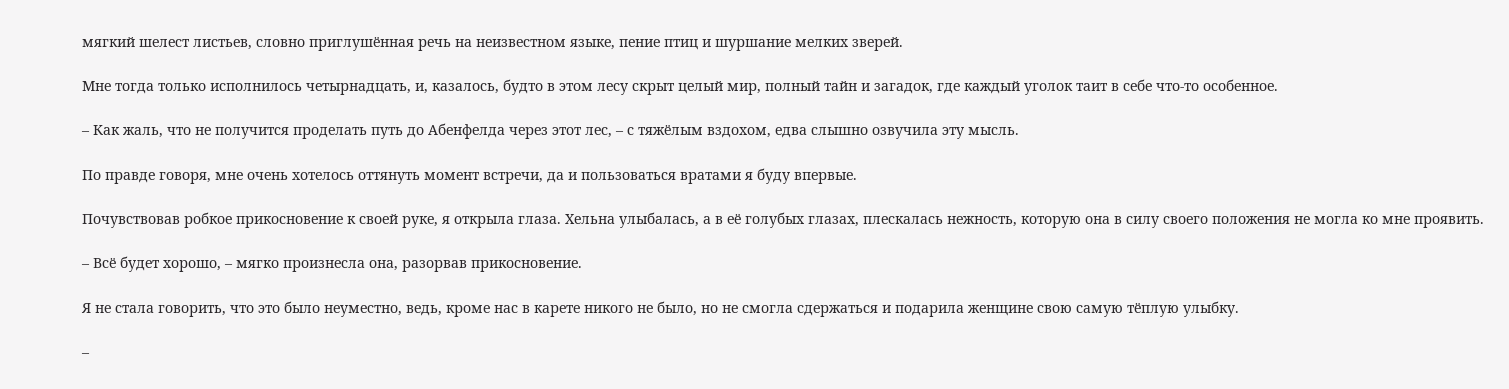мягкий шелест листьев, словно приглушённая речь на неизвестном языке, пение птиц и шуршание мелких зверей.

Мне тогда только исполнилось четырнадцать, и, казалось, будто в этом лесу скрыт целый мир, полный тайн и загадок, где каждый уголок таит в себе что-то особенное.

– Как жаль, что не получится проделать путь до Абенфелда через этот лес, – с тяжёлым вздохом, едва слышно озвучила эту мысль.

По правде говоря, мне очень хотелось оттянуть момент встречи, да и пользоваться вратами я буду впервые.

Почувствовав робкое прикосновение к своей руке, я открыла глаза. Хельна улыбалась, а в её голубых глазах, плескалась нежность, которую она в силу своего положения не могла ко мне проявить.

– Всё будет хорошо, – мягко произнесла она, разорвав прикосновение.

Я не стала говорить, что это было неуместно, ведь, кроме нас в карете никого не было, но не смогла сдержаться и подарила женщине свою самую тёплую улыбку.

–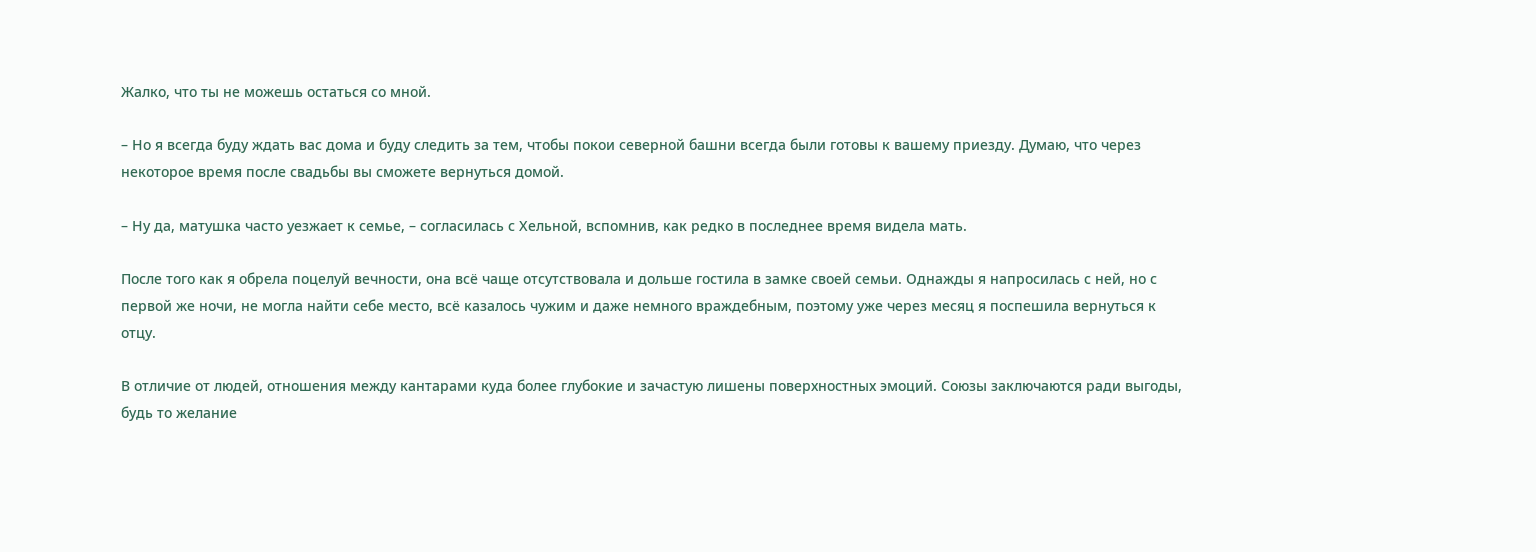Жалко, что ты не можешь остаться со мной.

– Но я всегда буду ждать вас дома и буду следить за тем, чтобы покои северной башни всегда были готовы к вашему приезду. Думаю, что через некоторое время после свадьбы вы сможете вернуться домой.

– Ну да, матушка часто уезжает к семье, – согласилась с Хельной, вспомнив, как редко в последнее время видела мать.

После того как я обрела поцелуй вечности, она всё чаще отсутствовала и дольше гостила в замке своей семьи. Однажды я напросилась с ней, но с первой же ночи, не могла найти себе место, всё казалось чужим и даже немного враждебным, поэтому уже через месяц я поспешила вернуться к отцу.

В отличие от людей, отношения между кантарами куда более глубокие и зачастую лишены поверхностных эмоций. Союзы заключаются ради выгоды, будь то желание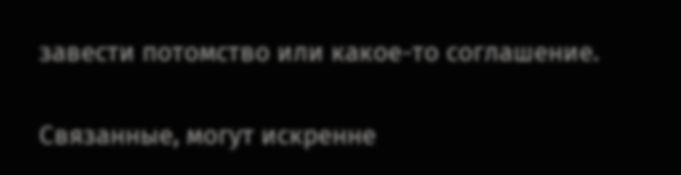завести потомство или какое-то соглашение.

Связанные, могут искренне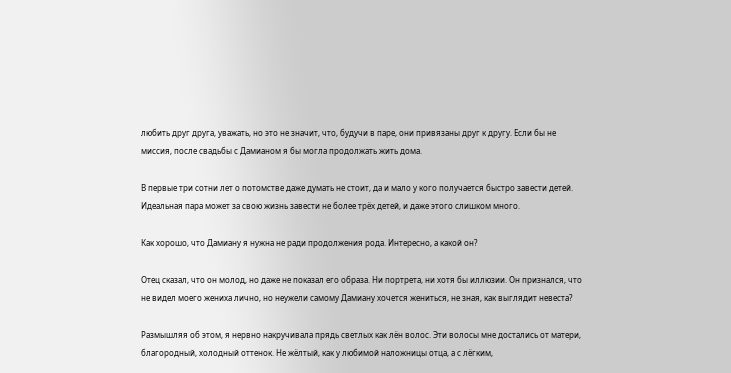любить друг друга, уважать, но это не значит, что, будучи в паре, они привязаны друг к другу. Если бы не миссия, после свадьбы с Дамианом я бы могла продолжать жить дома.

В первые три сотни лет о потомстве даже думать не стоит, да и мало у кого получается быстро завести детей. Идеальная пара может за свою жизнь завести не более трёх детей, и даже этого слишком много.

Как хорошо, что Дамиану я нужна не ради продолжения рода. Интересно, а какой он?

Отец сказал, что он молод, но даже не показал его образа. Ни портрета, ни хотя бы иллюзии. Он признался, что не видел моего жениха лично, но неужели самому Дамиану хочется жениться, не зная, как выглядит невеста?

Размышляя об этом, я нервно накручивала прядь светлых как лён волос. Эти волосы мне достались от матери, благородный, холодный оттенок. Не жёлтый, как у любимой наложницы отца, а с лёгким,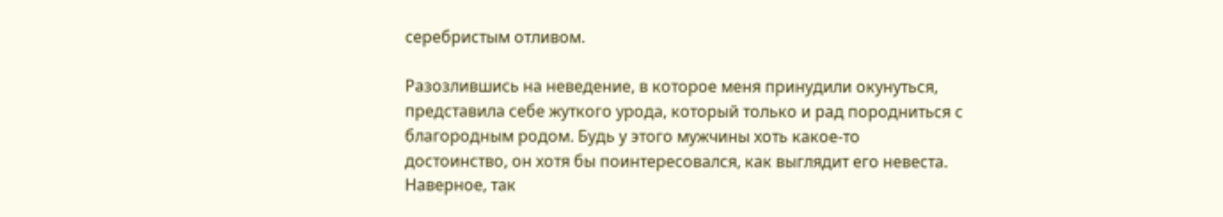серебристым отливом.

Разозлившись на неведение, в которое меня принудили окунуться, представила себе жуткого урода, который только и рад породниться с благородным родом. Будь у этого мужчины хоть какое-то достоинство, он хотя бы поинтересовался, как выглядит его невеста. Наверное, так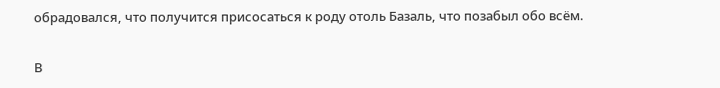обрадовался, что получится присосаться к роду отоль Базаль, что позабыл обо всём.

В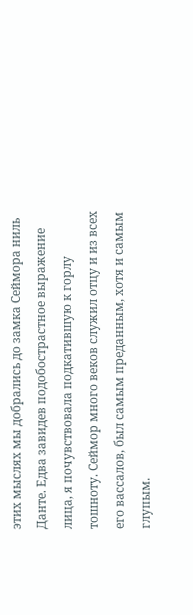этих мыслях мы добрались до замка Сеймора ниль Данте. Едва завидев подобострастное выражение лица, я почувствовала подкатившую к горлу тошноту. Сеймор много веков служил отцу и из всех его вассалов, был самым преданным, хотя и самым глупым.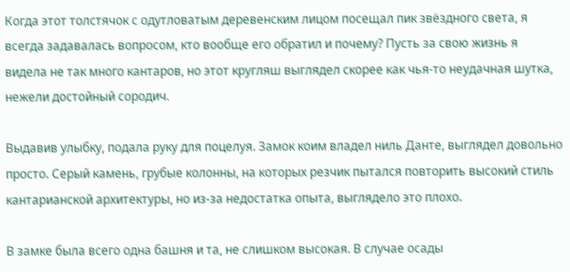Когда этот толстячок с одутловатым деревенским лицом посещал пик звёздного света, я всегда задавалась вопросом, кто вообще его обратил и почему? Пусть за свою жизнь я видела не так много кантаров, но этот кругляш выглядел скорее как чья-то неудачная шутка, нежели достойный сородич.

Выдавив улыбку, подала руку для поцелуя. Замок коим владел ниль Данте, выглядел довольно просто. Серый камень, грубые колонны, на которых резчик пытался повторить высокий стиль кантарианской архитектуры, но из-за недостатка опыта, выглядело это плохо.

В замке была всего одна башня и та, не слишком высокая. В случае осады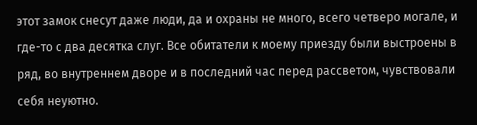этот замок снесут даже люди, да и охраны не много, всего четверо могале, и где-то с два десятка слуг. Все обитатели к моему приезду были выстроены в ряд, во внутреннем дворе и в последний час перед рассветом, чувствовали себя неуютно.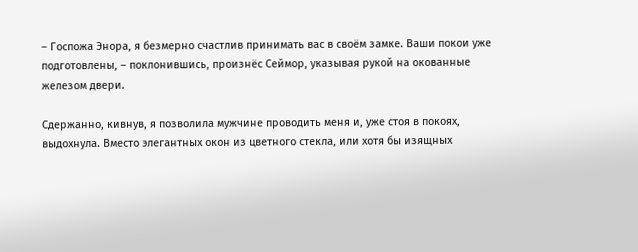– Госпожа Энора, я безмерно счастлив принимать вас в своём замке. Ваши покои уже подготовлены, – поклонившись, произнёс Сеймор, указывая рукой на окованные железом двери.

Сдержанно, кивнув, я позволила мужчине проводить меня и, уже стоя в покоях, выдохнула. Вместо элегантных окон из цветного стекла, или хотя бы изящных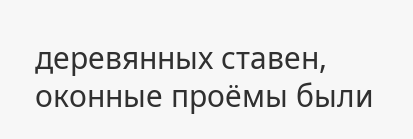деревянных ставен, оконные проёмы были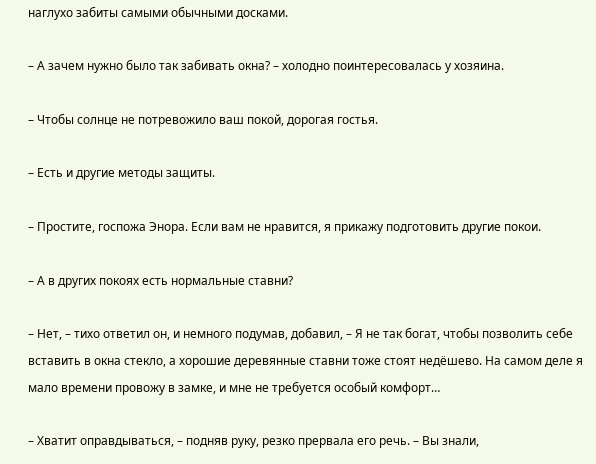наглухо забиты самыми обычными досками.

– А зачем нужно было так забивать окна? – холодно поинтересовалась у хозяина.

– Чтобы солнце не потревожило ваш покой, дорогая гостья.

– Есть и другие методы защиты.

– Простите, госпожа Энора. Если вам не нравится, я прикажу подготовить другие покои.

– А в других покоях есть нормальные ставни?

– Нет, – тихо ответил он, и немного подумав, добавил, – Я не так богат, чтобы позволить себе вставить в окна стекло, а хорошие деревянные ставни тоже стоят недёшево. На самом деле я мало времени провожу в замке, и мне не требуется особый комфорт…

– Хватит оправдываться, – подняв руку, резко прервала его речь. – Вы знали,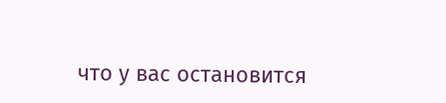что у вас остановится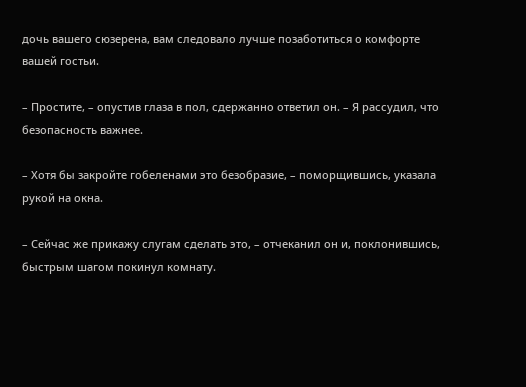дочь вашего сюзерена, вам следовало лучше позаботиться о комфорте вашей гостьи.

– Простите, – опустив глаза в пол, сдержанно ответил он. – Я рассудил, что безопасность важнее.

– Хотя бы закройте гобеленами это безобразие, – поморщившись, указала рукой на окна.

– Сейчас же прикажу слугам сделать это, – отчеканил он и, поклонившись, быстрым шагом покинул комнату.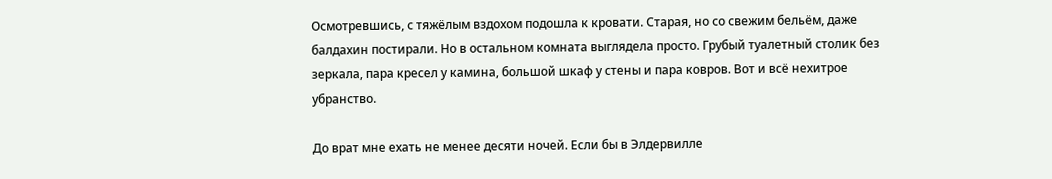Осмотревшись, с тяжёлым вздохом подошла к кровати. Старая, но со свежим бельём, даже балдахин постирали. Но в остальном комната выглядела просто. Грубый туалетный столик без зеркала, пара кресел у камина, большой шкаф у стены и пара ковров. Вот и всё нехитрое убранство.

До врат мне ехать не менее десяти ночей. Если бы в Элдервилле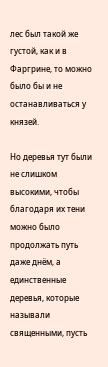лес был такой же густой, как и в Фаргрине, то можно было бы и не останавливаться у князей.

Но деревья тут были не слишком высокими, чтобы благодаря их тени можно было продолжать путь даже днём, а единственные деревья, которые называли священными, пусть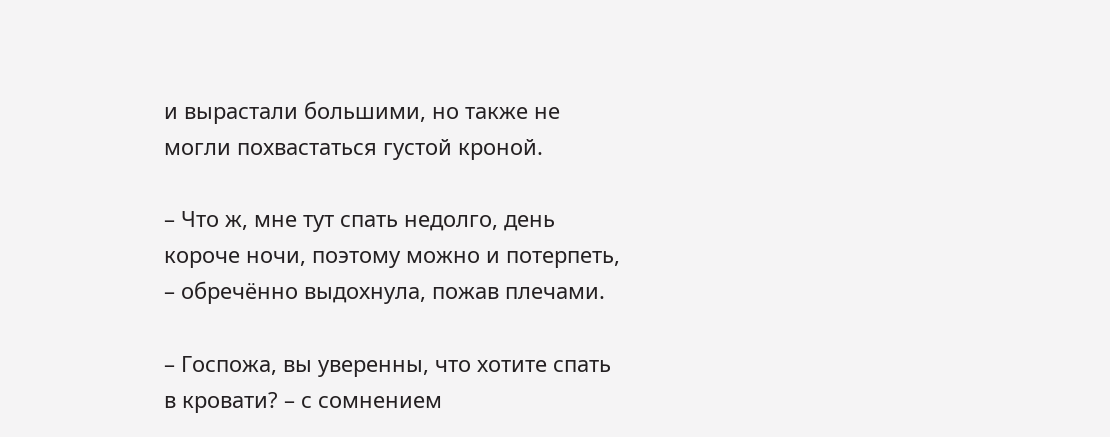и вырастали большими, но также не могли похвастаться густой кроной.

– Что ж, мне тут спать недолго, день короче ночи, поэтому можно и потерпеть, – обречённо выдохнула, пожав плечами.

– Госпожа, вы уверенны, что хотите спать в кровати? – с сомнением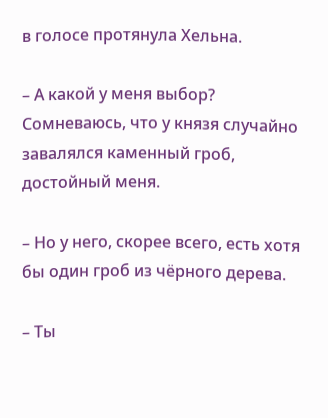в голосе протянула Хельна.

– А какой у меня выбор? Сомневаюсь, что у князя случайно завалялся каменный гроб, достойный меня.

– Но у него, скорее всего, есть хотя бы один гроб из чёрного дерева.

– Ты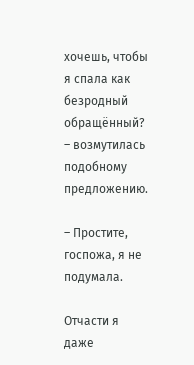хочешь, чтобы я спала как безродный обращённый? – возмутилась подобному предложению.

– Простите, госпожа, я не подумала.

Отчасти я даже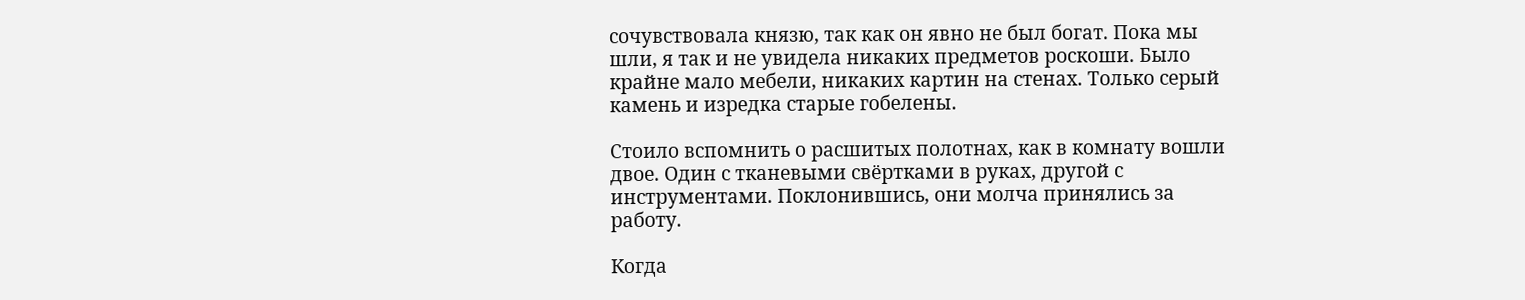сочувствовала князю, так как он явно не был богат. Пока мы шли, я так и не увидела никаких предметов роскоши. Было крайне мало мебели, никаких картин на стенах. Только серый камень и изредка старые гобелены.

Стоило вспомнить о расшитых полотнах, как в комнату вошли двое. Один с тканевыми свёртками в руках, другой с инструментами. Поклонившись, они молча принялись за работу.

Когда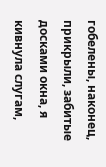гобелены, наконец, прикрыли, забитые досками окна, я кивнула слугам,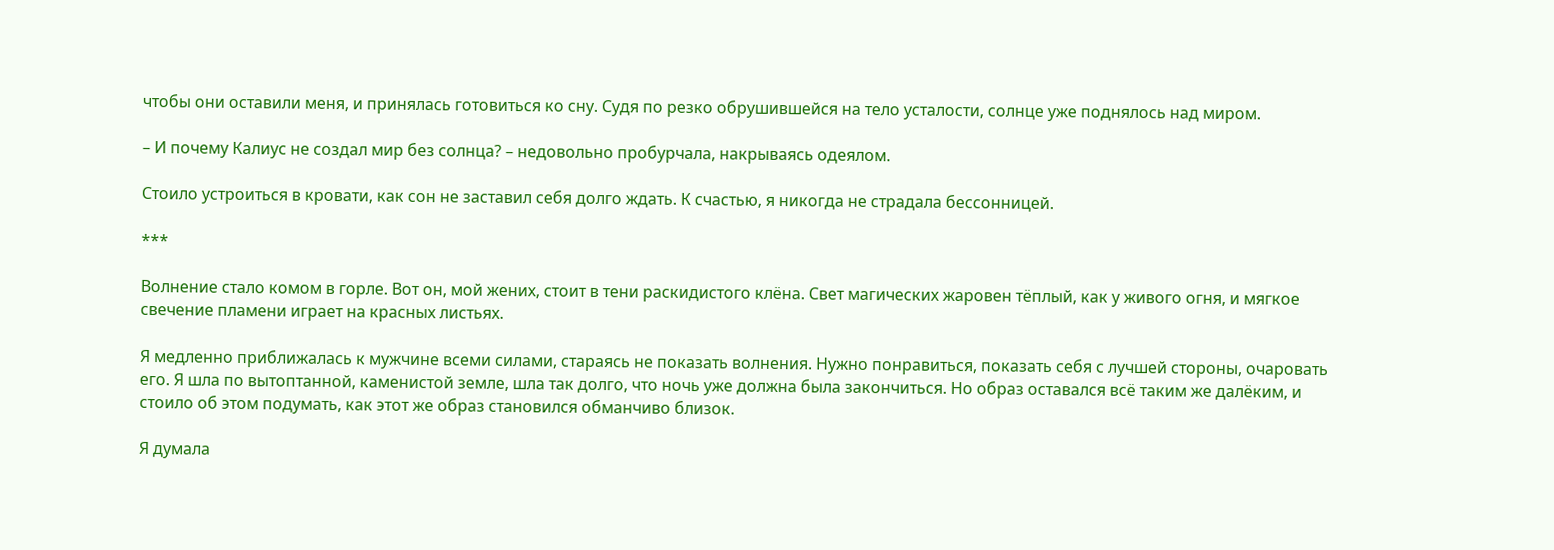чтобы они оставили меня, и принялась готовиться ко сну. Судя по резко обрушившейся на тело усталости, солнце уже поднялось над миром.

– И почему Калиус не создал мир без солнца? – недовольно пробурчала, накрываясь одеялом.

Стоило устроиться в кровати, как сон не заставил себя долго ждать. К счастью, я никогда не страдала бессонницей.

***

Волнение стало комом в горле. Вот он, мой жених, стоит в тени раскидистого клёна. Свет магических жаровен тёплый, как у живого огня, и мягкое свечение пламени играет на красных листьях.

Я медленно приближалась к мужчине всеми силами, стараясь не показать волнения. Нужно понравиться, показать себя с лучшей стороны, очаровать его. Я шла по вытоптанной, каменистой земле, шла так долго, что ночь уже должна была закончиться. Но образ оставался всё таким же далёким, и стоило об этом подумать, как этот же образ становился обманчиво близок.

Я думала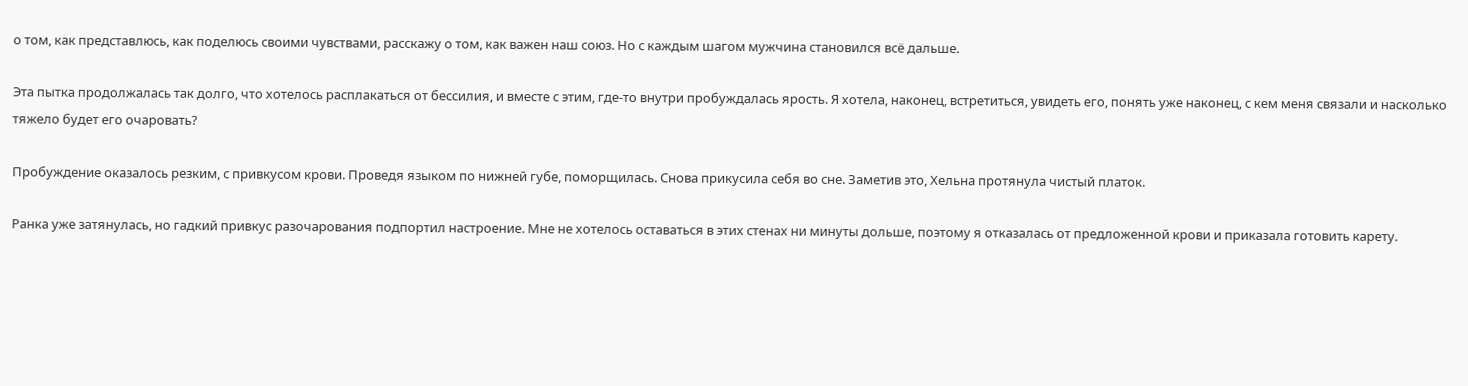о том, как представлюсь, как поделюсь своими чувствами, расскажу о том, как важен наш союз. Но с каждым шагом мужчина становился всё дальше.

Эта пытка продолжалась так долго, что хотелось расплакаться от бессилия, и вместе с этим, где-то внутри пробуждалась ярость. Я хотела, наконец, встретиться, увидеть его, понять уже наконец, с кем меня связали и насколько тяжело будет его очаровать?

Пробуждение оказалось резким, с привкусом крови. Проведя языком по нижней губе, поморщилась. Снова прикусила себя во сне. Заметив это, Хельна протянула чистый платок.

Ранка уже затянулась, но гадкий привкус разочарования подпортил настроение. Мне не хотелось оставаться в этих стенах ни минуты дольше, поэтому я отказалась от предложенной крови и приказала готовить карету.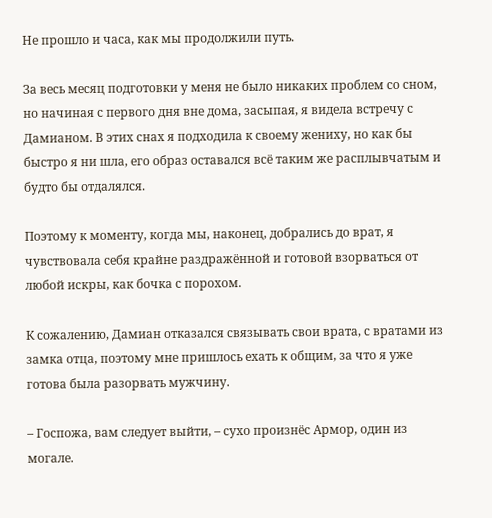Не прошло и часа, как мы продолжили путь.

За весь месяц подготовки у меня не было никаких проблем со сном, но начиная с первого дня вне дома, засыпая, я видела встречу с Дамианом. В этих снах я подходила к своему жениху, но как бы быстро я ни шла, его образ оставался всё таким же расплывчатым и будто бы отдалялся.

Поэтому к моменту, когда мы, наконец, добрались до врат, я чувствовала себя крайне раздражённой и готовой взорваться от любой искры, как бочка с порохом.

К сожалению, Дамиан отказался связывать свои врата, с вратами из замка отца, поэтому мне пришлось ехать к общим, за что я уже готова была разорвать мужчину.

– Госпожа, вам следует выйти, – сухо произнёс Армор, один из могале.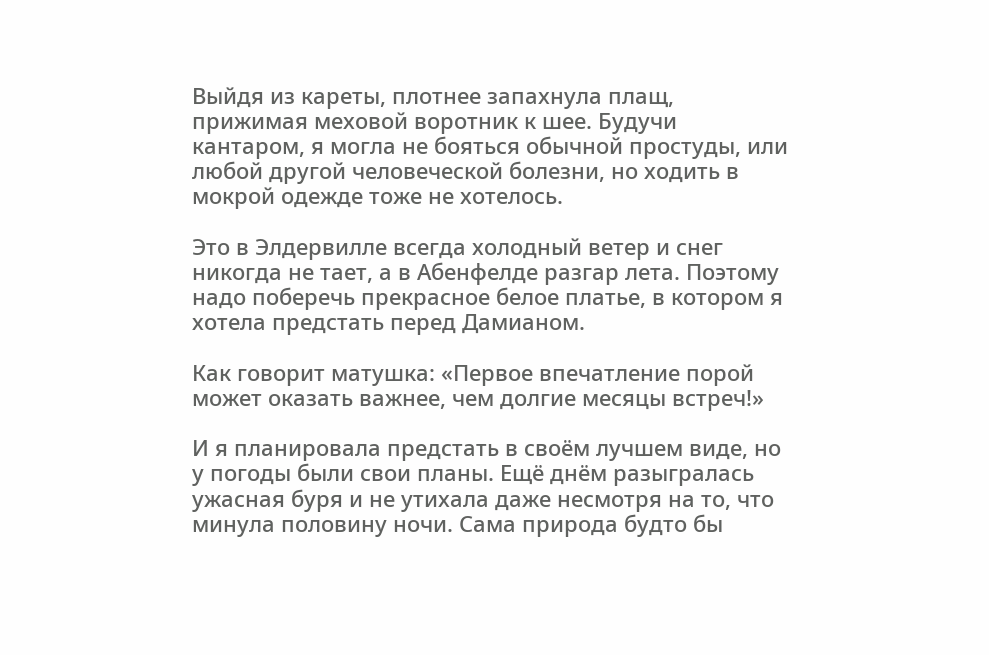Выйдя из кареты, плотнее запахнула плащ, прижимая меховой воротник к шее. Будучи кантаром, я могла не бояться обычной простуды, или любой другой человеческой болезни, но ходить в мокрой одежде тоже не хотелось.

Это в Элдервилле всегда холодный ветер и снег никогда не тает, а в Абенфелде разгар лета. Поэтому надо поберечь прекрасное белое платье, в котором я хотела предстать перед Дамианом.

Как говорит матушка: «Первое впечатление порой может оказать важнее, чем долгие месяцы встреч!»

И я планировала предстать в своём лучшем виде, но у погоды были свои планы. Ещё днём разыгралась ужасная буря и не утихала даже несмотря на то, что минула половину ночи. Сама природа будто бы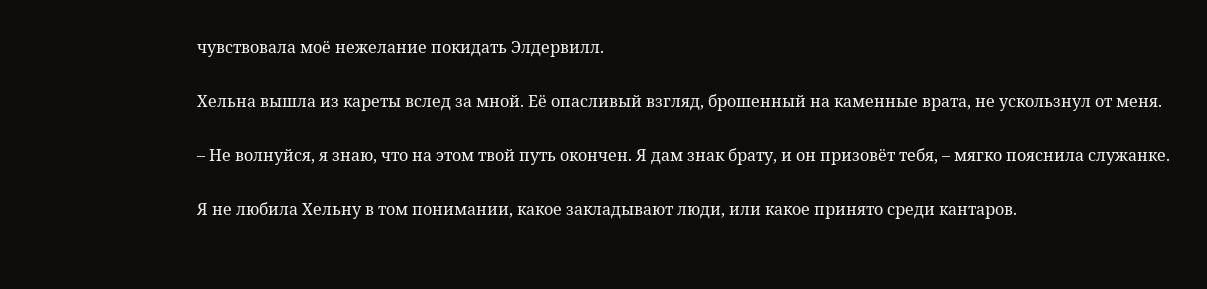чувствовала моё нежелание покидать Элдервилл.

Хельна вышла из кареты вслед за мной. Её опасливый взгляд, брошенный на каменные врата, не ускользнул от меня.

– Не волнуйся, я знаю, что на этом твой путь окончен. Я дам знак брату, и он призовёт тебя, – мягко пояснила служанке.

Я не любила Хельну в том понимании, какое закладывают люди, или какое принято среди кантаров.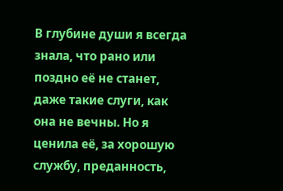В глубине души я всегда знала, что рано или поздно её не станет, даже такие слуги, как она не вечны. Но я ценила её, за хорошую службу, преданность,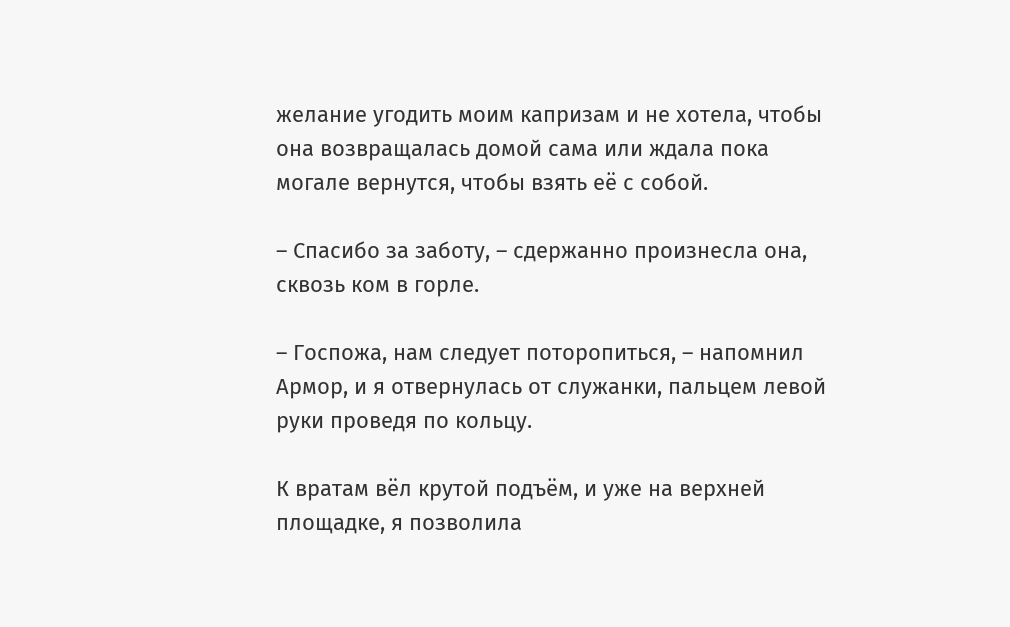желание угодить моим капризам и не хотела, чтобы она возвращалась домой сама или ждала пока могале вернутся, чтобы взять её с собой.

– Спасибо за заботу, – сдержанно произнесла она, сквозь ком в горле.

– Госпожа, нам следует поторопиться, – напомнил Армор, и я отвернулась от служанки, пальцем левой руки проведя по кольцу.

К вратам вёл крутой подъём, и уже на верхней площадке, я позволила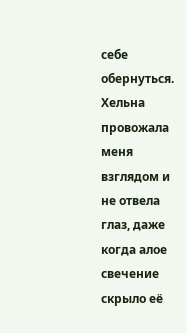себе обернуться. Хельна провожала меня взглядом и не отвела глаз, даже когда алое свечение скрыло её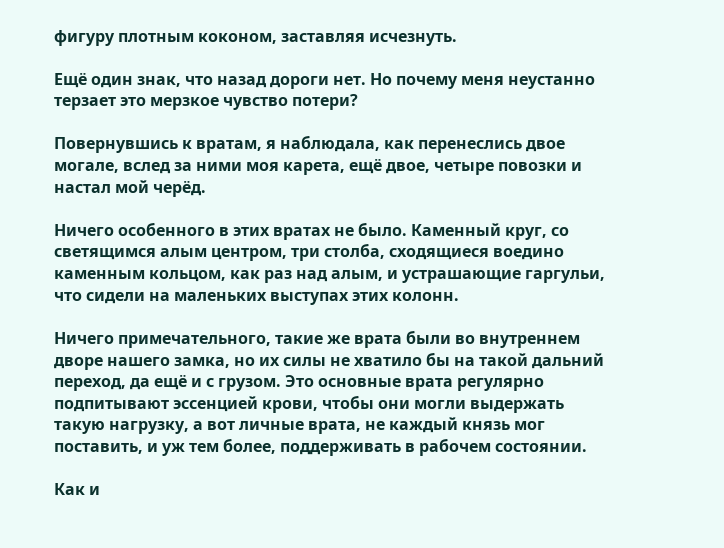фигуру плотным коконом, заставляя исчезнуть.

Ещё один знак, что назад дороги нет. Но почему меня неустанно терзает это мерзкое чувство потери?

Повернувшись к вратам, я наблюдала, как перенеслись двое могале, вслед за ними моя карета, ещё двое, четыре повозки и настал мой черёд.

Ничего особенного в этих вратах не было. Каменный круг, со светящимся алым центром, три столба, сходящиеся воедино каменным кольцом, как раз над алым, и устрашающие гаргульи, что сидели на маленьких выступах этих колонн.

Ничего примечательного, такие же врата были во внутреннем дворе нашего замка, но их силы не хватило бы на такой дальний переход, да ещё и с грузом. Это основные врата регулярно подпитывают эссенцией крови, чтобы они могли выдержать такую нагрузку, а вот личные врата, не каждый князь мог поставить, и уж тем более, поддерживать в рабочем состоянии.

Как и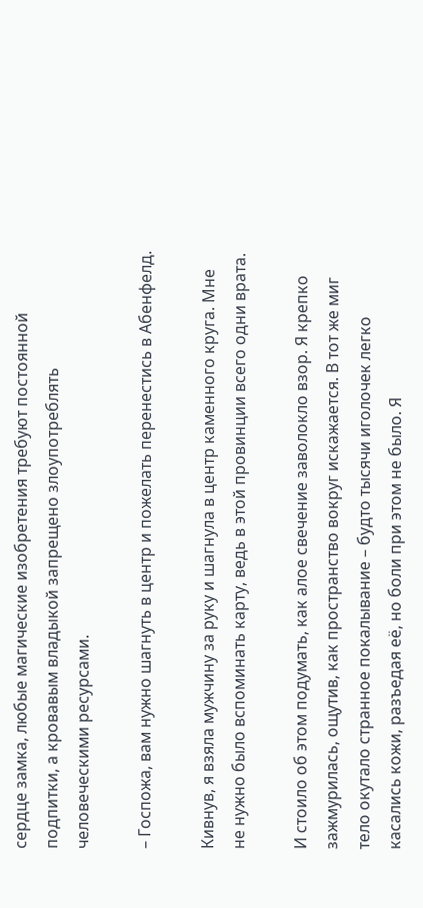сердце замка, любые магические изобретения требуют постоянной подпитки, а кровавым владыкой запрещено злоупотреблять человеческими ресурсами.

– Госпожа, вам нужно шагнуть в центр и пожелать перенестись в Абенфелд.

Кивнув, я взяла мужчину за руку и шагнула в центр каменного круга. Мне не нужно было вспоминать карту, ведь в этой провинции всего одни врата.

И стоило об этом подумать, как алое свечение заволокло взор. Я крепко зажмурилась, ощутив, как пространство вокруг искажается. В тот же миг тело окутало странное покалывание – будто тысячи иголочек легко касались кожи, разъедая её, но боли при этом не было. Я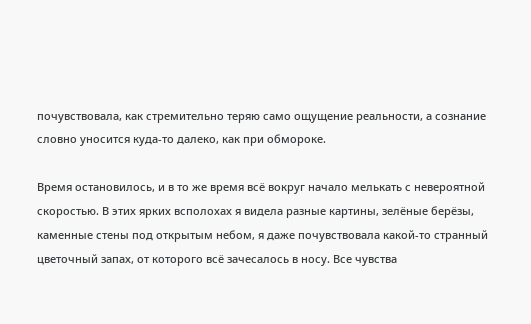почувствовала, как стремительно теряю само ощущение реальности, а сознание словно уносится куда-то далеко, как при обмороке.

Время остановилось, и в то же время всё вокруг начало мелькать с невероятной скоростью. В этих ярких всполохах я видела разные картины, зелёные берёзы, каменные стены под открытым небом, я даже почувствовала какой-то странный цветочный запах, от которого всё зачесалось в носу. Все чувства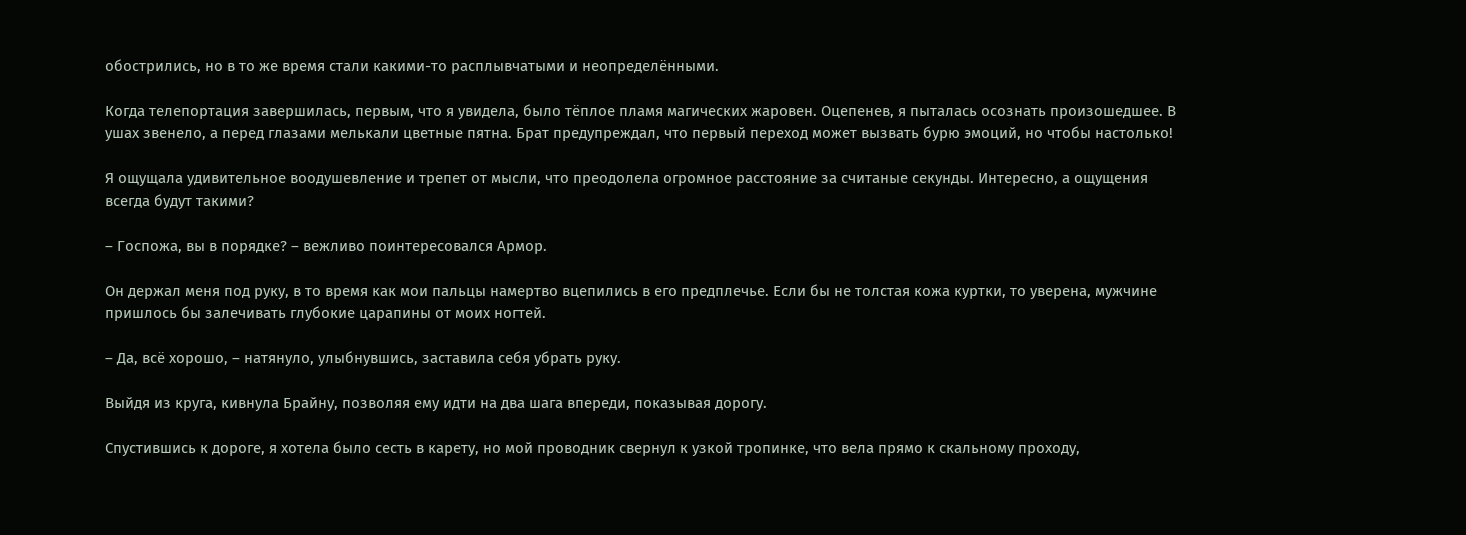обострились, но в то же время стали какими-то расплывчатыми и неопределёнными.

Когда телепортация завершилась, первым, что я увидела, было тёплое пламя магических жаровен. Оцепенев, я пыталась осознать произошедшее. В ушах звенело, а перед глазами мелькали цветные пятна. Брат предупреждал, что первый переход может вызвать бурю эмоций, но чтобы настолько!

Я ощущала удивительное воодушевление и трепет от мысли, что преодолела огромное расстояние за считаные секунды. Интересно, а ощущения всегда будут такими?

– Госпожа, вы в порядке? – вежливо поинтересовался Армор.

Он держал меня под руку, в то время как мои пальцы намертво вцепились в его предплечье. Если бы не толстая кожа куртки, то уверена, мужчине пришлось бы залечивать глубокие царапины от моих ногтей.

– Да, всё хорошо, – натянуло, улыбнувшись, заставила себя убрать руку.

Выйдя из круга, кивнула Брайну, позволяя ему идти на два шага впереди, показывая дорогу.

Спустившись к дороге, я хотела было сесть в карету, но мой проводник свернул к узкой тропинке, что вела прямо к скальному проходу,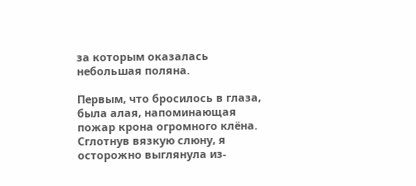за которым оказалась небольшая поляна.

Первым, что бросилось в глаза, была алая, напоминающая пожар крона огромного клёна. Сглотнув вязкую слюну, я осторожно выглянула из-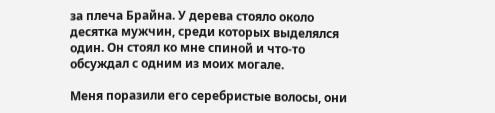за плеча Брайна. У дерева стояло около десятка мужчин, среди которых выделялся один. Он стоял ко мне спиной и что-то обсуждал с одним из моих могале.

Меня поразили его серебристые волосы, они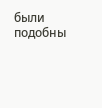были подобны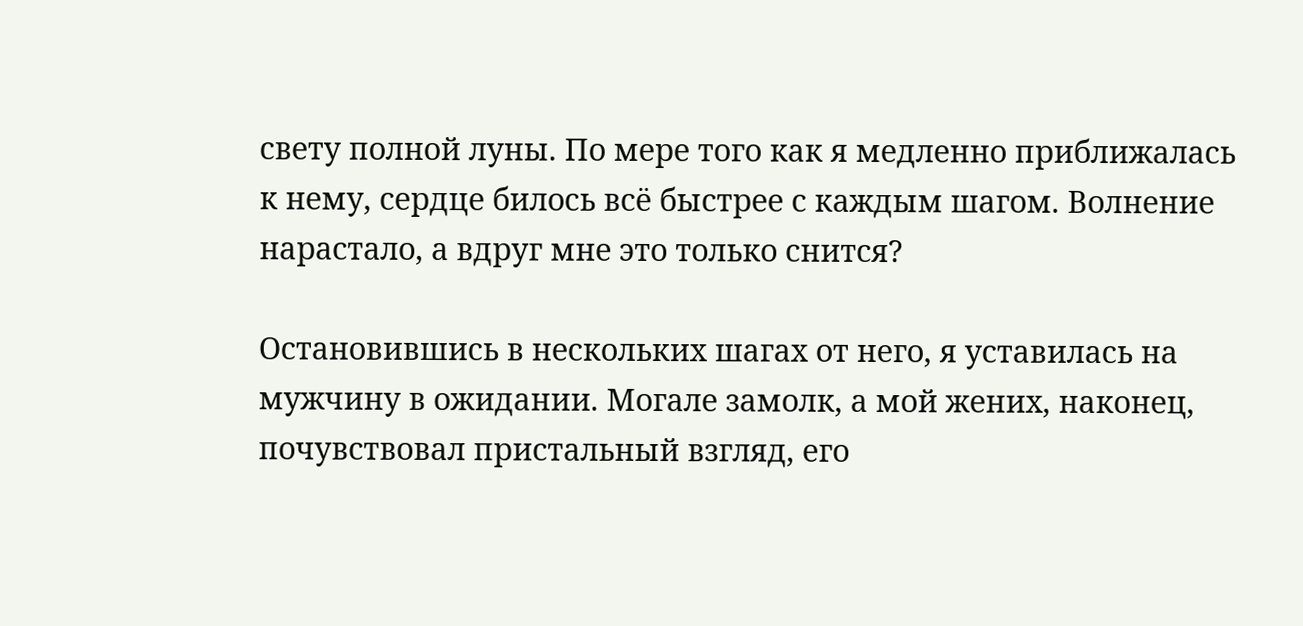свету полной луны. По мере того как я медленно приближалась к нему, сердце билось всё быстрее с каждым шагом. Волнение нарастало, а вдруг мне это только снится?

Остановившись в нескольких шагах от него, я уставилась на мужчину в ожидании. Могале замолк, а мой жених, наконец, почувствовал пристальный взгляд, его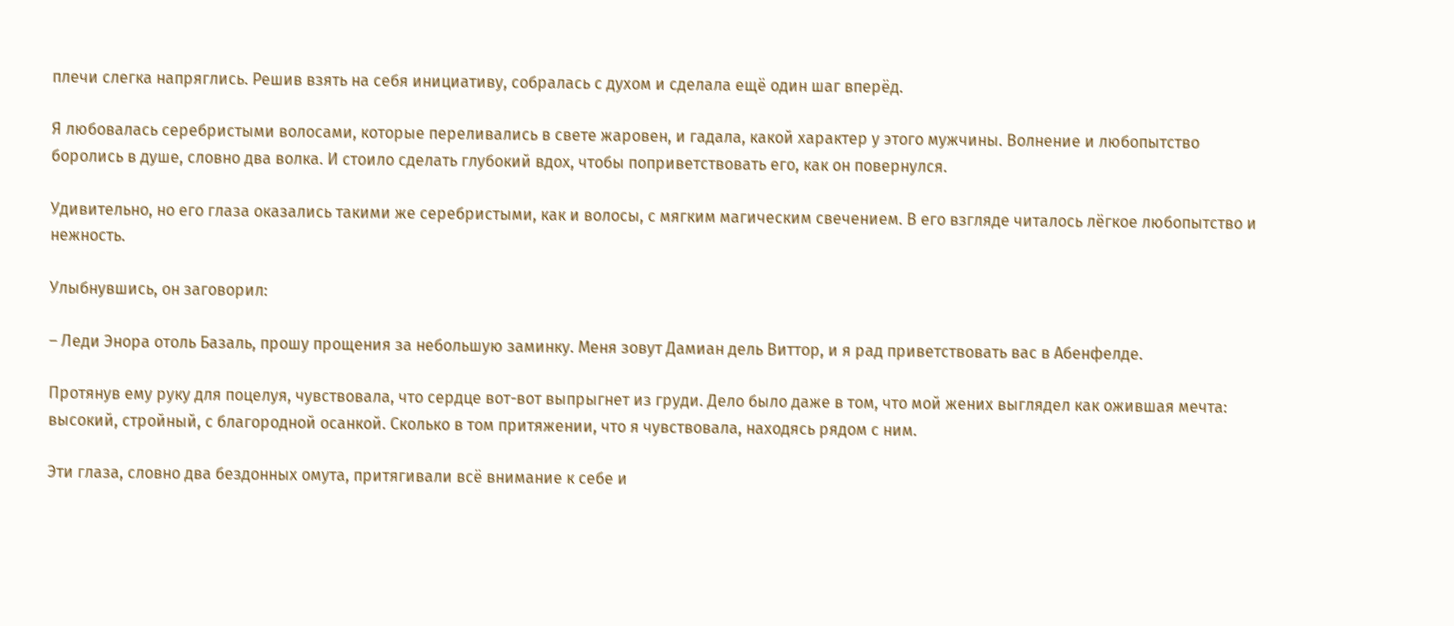плечи слегка напряглись. Решив взять на себя инициативу, собралась с духом и сделала ещё один шаг вперёд.

Я любовалась серебристыми волосами, которые переливались в свете жаровен, и гадала, какой характер у этого мужчины. Волнение и любопытство боролись в душе, словно два волка. И стоило сделать глубокий вдох, чтобы поприветствовать его, как он повернулся.

Удивительно, но его глаза оказались такими же серебристыми, как и волосы, с мягким магическим свечением. В его взгляде читалось лёгкое любопытство и нежность.

Улыбнувшись, он заговорил:

– Леди Энора отоль Базаль, прошу прощения за небольшую заминку. Меня зовут Дамиан дель Виттор, и я рад приветствовать вас в Абенфелде.

Протянув ему руку для поцелуя, чувствовала, что сердце вот-вот выпрыгнет из груди. Дело было даже в том, что мой жених выглядел как ожившая мечта: высокий, стройный, с благородной осанкой. Сколько в том притяжении, что я чувствовала, находясь рядом с ним.

Эти глаза, словно два бездонных омута, притягивали всё внимание к себе и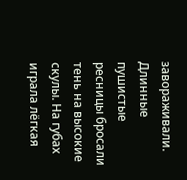завораживали. Длинные пушистые ресницы бросали тень на высокие скулы. На губах играла лёгкая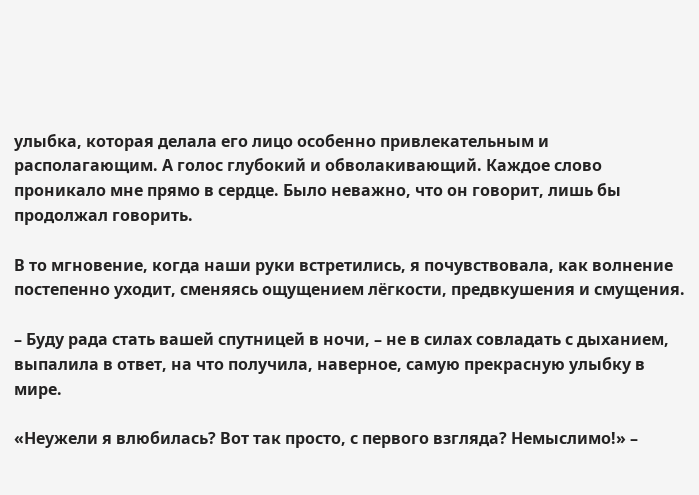улыбка, которая делала его лицо особенно привлекательным и располагающим. А голос глубокий и обволакивающий. Каждое слово проникало мне прямо в сердце. Было неважно, что он говорит, лишь бы продолжал говорить.

В то мгновение, когда наши руки встретились, я почувствовала, как волнение постепенно уходит, сменяясь ощущением лёгкости, предвкушения и смущения.

– Буду рада стать вашей спутницей в ночи, – не в силах совладать с дыханием, выпалила в ответ, на что получила, наверное, самую прекрасную улыбку в мире.

«Неужели я влюбилась? Вот так просто, с первого взгляда? Немыслимо!» –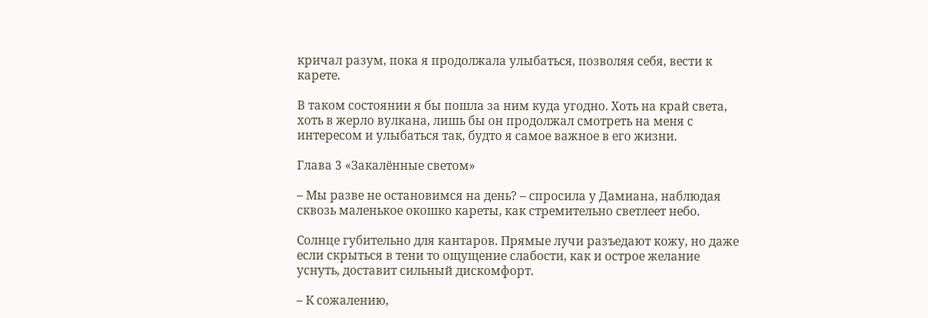кричал разум, пока я продолжала улыбаться, позволяя себя, вести к карете.

В таком состоянии я бы пошла за ним куда угодно. Хоть на край света, хоть в жерло вулкана, лишь бы он продолжал смотреть на меня с интересом и улыбаться так, будто я самое важное в его жизни.

Глава 3 «Закалённые светом»

– Мы разве не остановимся на день? – спросила у Дамиана, наблюдая сквозь маленькое окошко кареты, как стремительно светлеет небо.

Солнце губительно для кантаров. Прямые лучи разъедают кожу, но даже если скрыться в тени то ощущение слабости, как и острое желание уснуть, доставит сильный дискомфорт.

– К сожалению,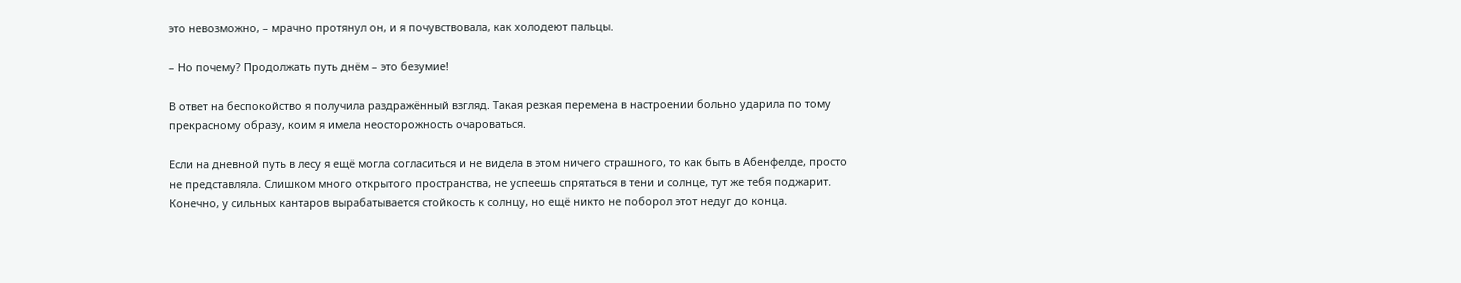это невозможно, – мрачно протянул он, и я почувствовала, как холодеют пальцы.

– Но почему? Продолжать путь днём – это безумие!

В ответ на беспокойство я получила раздражённый взгляд. Такая резкая перемена в настроении больно ударила по тому прекрасному образу, коим я имела неосторожность очароваться.

Если на дневной путь в лесу я ещё могла согласиться и не видела в этом ничего страшного, то как быть в Абенфелде, просто не представляла. Слишком много открытого пространства, не успеешь спрятаться в тени и солнце, тут же тебя поджарит. Конечно, у сильных кантаров вырабатывается стойкость к солнцу, но ещё никто не поборол этот недуг до конца.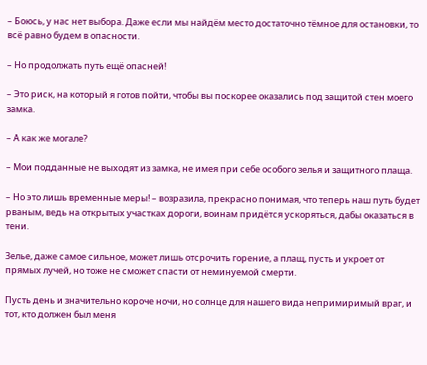– Боюсь, у нас нет выбора. Даже если мы найдём место достаточно тёмное для остановки, то всё равно будем в опасности.

– Но продолжать путь ещё опасней!

– Это риск, на который я готов пойти, чтобы вы поскорее оказались под защитой стен моего замка.

– А как же могале?

– Мои подданные не выходят из замка, не имея при себе особого зелья и защитного плаща.

– Но это лишь временные меры! – возразила, прекрасно понимая, что теперь наш путь будет рваным, ведь на открытых участках дороги, воинам придётся ускоряться, дабы оказаться в тени.

Зелье, даже самое сильное, может лишь отсрочить горение, а плащ, пусть и укроет от прямых лучей, но тоже не сможет спасти от неминуемой смерти.

Пусть день и значительно короче ночи, но солнце для нашего вида непримиримый враг, и тот, кто должен был меня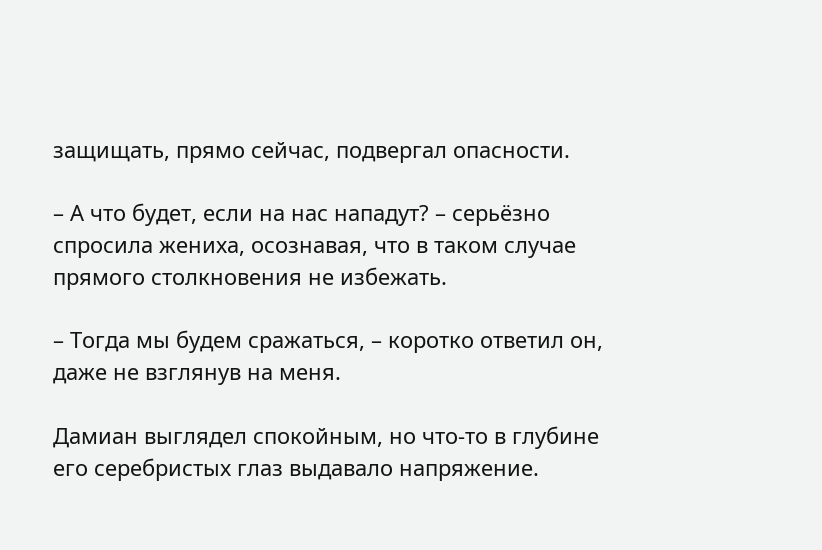защищать, прямо сейчас, подвергал опасности.

– А что будет, если на нас нападут? – серьёзно спросила жениха, осознавая, что в таком случае прямого столкновения не избежать.

– Тогда мы будем сражаться, – коротко ответил он, даже не взглянув на меня.

Дамиан выглядел спокойным, но что-то в глубине его серебристых глаз выдавало напряжение.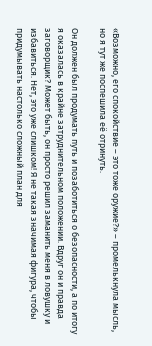«Возможно, его спокойствие – это тоже оружие?» – промелькнула мысль, но я тут же поспешила её отринуть.

Он должен был продумать путь и позаботиться о безопасности, а по итогу я оказалась в крайне затруднительном положении. Вдруг он и правда заговорщик? Может быть, он просто решил заманить меня в ловушку и избавиться. Нет, это уже слишком! Я не такая значимая фигура, чтобы придумывать настолько сложный план для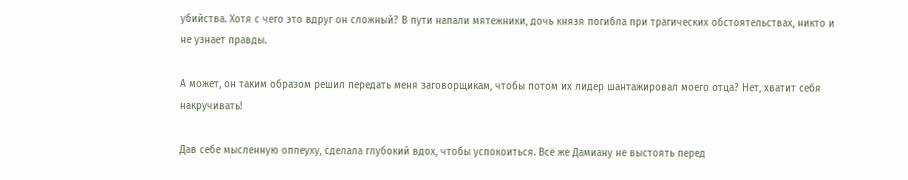убийства. Хотя с чего это вдруг он сложный? В пути напали мятежники, дочь князя погибла при трагических обстоятельствах, никто и не узнает правды.

А может, он таким образом решил передать меня заговорщикам, чтобы потом их лидер шантажировал моего отца? Нет, хватит себя накручивать!

Дав себе мысленную оплеуху, сделала глубокий вдох, чтобы успокоиться. Всё же Дамиану не выстоять перед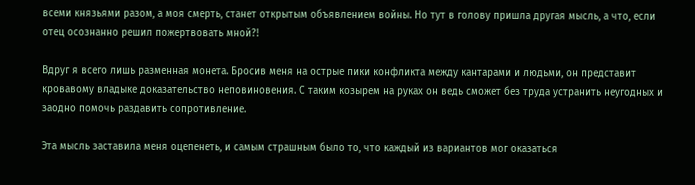всеми князьями разом, а моя смерть, станет открытым объявлением войны. Но тут в голову пришла другая мысль, а что, если отец осознанно решил пожертвовать мной?!

Вдруг я всего лишь разменная монета. Бросив меня на острые пики конфликта между кантарами и людьми, он представит кровавому владыке доказательство неповиновения. С таким козырем на руках он ведь сможет без труда устранить неугодных и заодно помочь раздавить сопротивление.

Эта мысль заставила меня оцепенеть, и самым страшным было то, что каждый из вариантов мог оказаться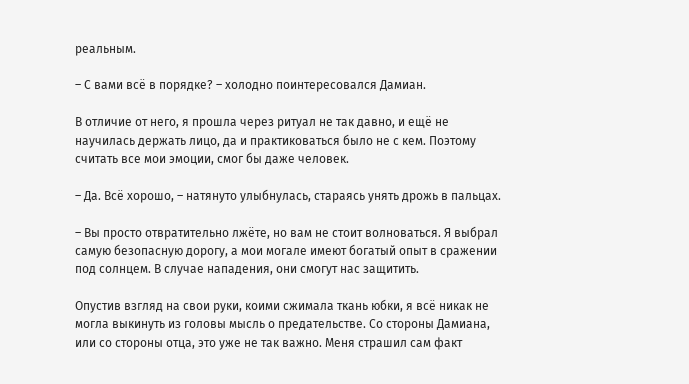реальным.

– С вами всё в порядке? – холодно поинтересовался Дамиан.

В отличие от него, я прошла через ритуал не так давно, и ещё не научилась держать лицо, да и практиковаться было не с кем. Поэтому считать все мои эмоции, смог бы даже человек.

– Да. Всё хорошо, – натянуто улыбнулась, стараясь унять дрожь в пальцах.

– Вы просто отвратительно лжёте, но вам не стоит волноваться. Я выбрал самую безопасную дорогу, а мои могале имеют богатый опыт в сражении под солнцем. В случае нападения, они смогут нас защитить.

Опустив взгляд на свои руки, коими сжимала ткань юбки, я всё никак не могла выкинуть из головы мысль о предательстве. Со стороны Дамиана, или со стороны отца, это уже не так важно. Меня страшил сам факт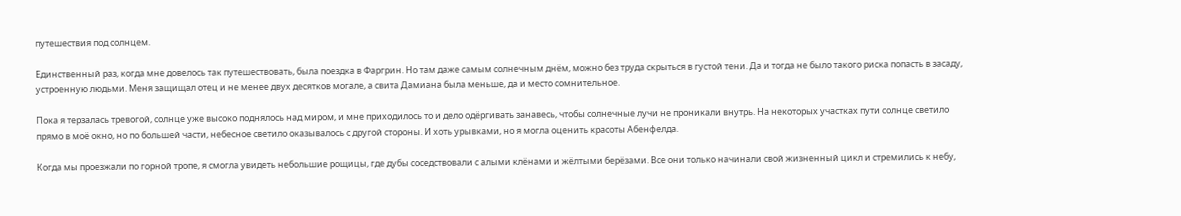путешествия под солнцем.

Единственный раз, когда мне довелось так путешествовать, была поездка в Фаргрин. Но там даже самым солнечным днём, можно без труда скрыться в густой тени. Да и тогда не было такого риска попасть в засаду, устроенную людьми. Меня защищал отец и не менее двух десятков могале, а свита Дамиана была меньше, да и место сомнительное.

Пока я терзалась тревогой, солнце уже высоко поднялось над миром, и мне приходилось то и дело одёргивать занавесь, чтобы солнечные лучи не проникали внутрь. На некоторых участках пути солнце светило прямо в моё окно, но по большей части, небесное светило оказывалось с другой стороны. И хоть урывками, но я могла оценить красоты Абенфелда.

Когда мы проезжали по горной тропе, я смогла увидеть небольшие рощицы, где дубы соседствовали с алыми клёнами и жёлтыми берёзами. Все они только начинали свой жизненный цикл и стремились к небу,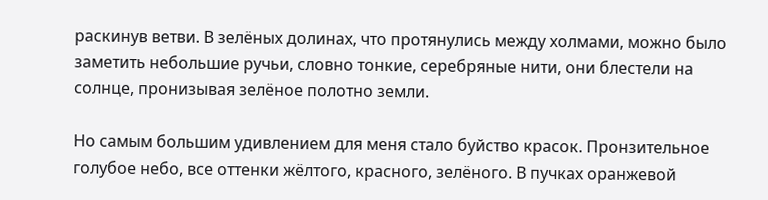раскинув ветви. В зелёных долинах, что протянулись между холмами, можно было заметить небольшие ручьи, словно тонкие, серебряные нити, они блестели на солнце, пронизывая зелёное полотно земли.

Но самым большим удивлением для меня стало буйство красок. Пронзительное голубое небо, все оттенки жёлтого, красного, зелёного. В пучках оранжевой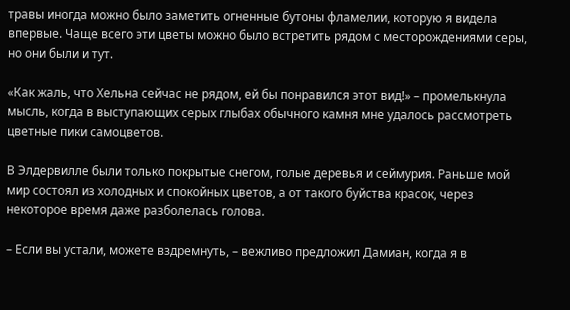травы иногда можно было заметить огненные бутоны фламелии, которую я видела впервые. Чаще всего эти цветы можно было встретить рядом с месторождениями серы, но они были и тут.

«Как жаль, что Хельна сейчас не рядом, ей бы понравился этот вид!» – промелькнула мысль, когда в выступающих серых глыбах обычного камня мне удалось рассмотреть цветные пики самоцветов.

В Элдервилле были только покрытые снегом, голые деревья и сеймурия. Раньше мой мир состоял из холодных и спокойных цветов, а от такого буйства красок, через некоторое время даже разболелась голова.

– Если вы устали, можете вздремнуть, – вежливо предложил Дамиан, когда я в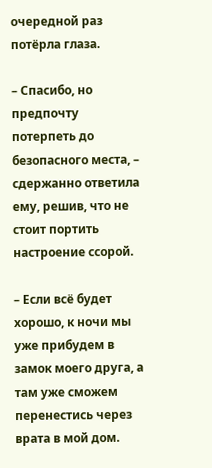очередной раз потёрла глаза.

– Спасибо, но предпочту потерпеть до безопасного места, – сдержанно ответила ему, решив, что не стоит портить настроение ссорой.

– Если всё будет хорошо, к ночи мы уже прибудем в замок моего друга, а там уже сможем перенестись через врата в мой дом.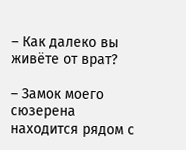– Как далеко вы живёте от врат?

– Замок моего сюзерена находится рядом с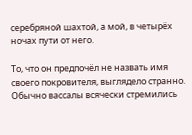серебряной шахтой, а мой, в четырёх ночах пути от него.

То, что он предпочёл не назвать имя своего покровителя, выглядело странно. Обычно вассалы всячески стремились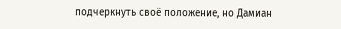подчеркнуть своё положение, но Дамиан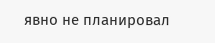явно не планировал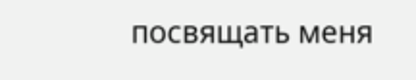посвящать меня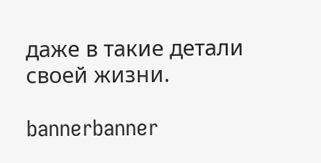даже в такие детали своей жизни.

bannerbanner